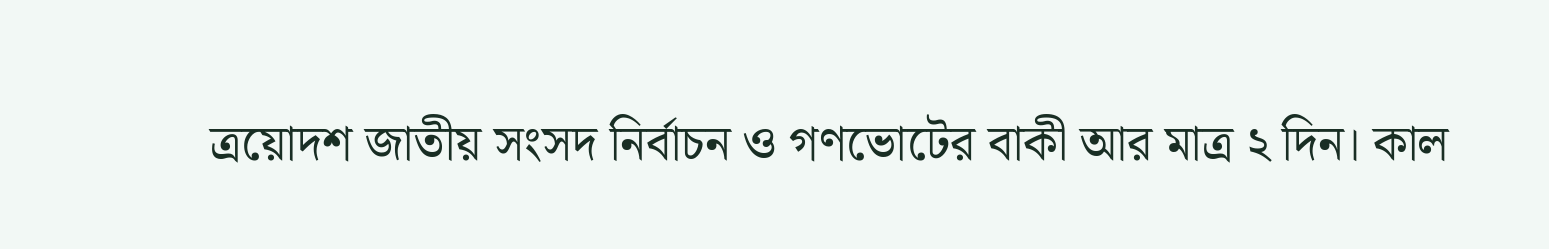ত্রয়োদশ জাতীয় সংসদ নির্বাচন ও গণভোটের বাকী আর মাত্র ২ দিন। কাল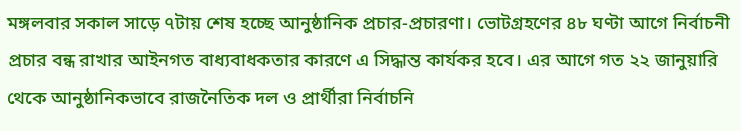মঙ্গলবার সকাল সাড়ে ৭টায় শেষ হচ্ছে আনুষ্ঠানিক প্রচার-প্রচারণা। ভোটগ্রহণের ৪৮ ঘণ্টা আগে নির্বাচনী প্রচার বন্ধ রাখার আইনগত বাধ্যবাধকতার কারণে এ সিদ্ধান্ত কার্যকর হবে। এর আগে গত ২২ জানুয়ারি থেকে আনুষ্ঠানিকভাবে রাজনৈতিক দল ও প্রার্থীরা নির্বাচনি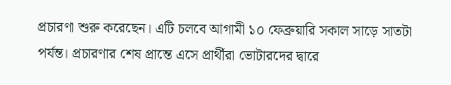প্রচারণা শুরু করেছেন। এটি চলবে আগামী ১০ ফেব্রুয়ারি সকাল সাড়ে সাতটা পর্যন্ত। প্রচারণার শেষ প্রান্তে এসে প্রার্থীরা ভোটারদের দ্বারে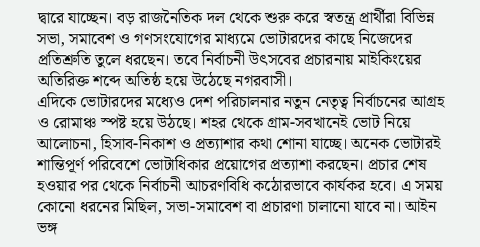দ্বারে যাচ্ছেন। বড় রাজনৈতিক দল থেকে শুরু করে স্বতন্ত্র প্রার্থীরা বিভিন্ন সভা, সমাবেশ ও গণসংযোগের মাধ্যমে ভোটারদের কাছে নিজেদের প্রতিশ্রুতি তুলে ধরছেন। তবে নির্বাচনী উৎসবের প্রচারনায় মাইকিংয়ের অতিরিক্ত শব্দে অতিষ্ঠ হয়ে উঠেছে নগরবাসী।
এদিকে ভোটারদের মধ্যেও দেশ পরিচালনার নতুন নেতৃত্ব নির্বাচনের আগ্রহ ও রোমাঞ্চ স্পষ্ট হয়ে উঠছে। শহর থেকে গ্রাম-সবখানেই ভোট নিয়ে আলোচনা, হিসাব-নিকাশ ও প্রত্যাশার কথা শোনা যাচ্ছে। অনেক ভোটারই শান্তিপূর্ণ পরিবেশে ভোটাধিকার প্রয়োগের প্রত্যাশা করছেন। প্রচার শেষ হওয়ার পর থেকে নির্বাচনী আচরণবিধি কঠোরভাবে কার্যকর হবে। এ সময় কোনো ধরনের মিছিল, সভা-সমাবেশ বা প্রচারণা চালানো যাবে না। আইন ভঙ্গ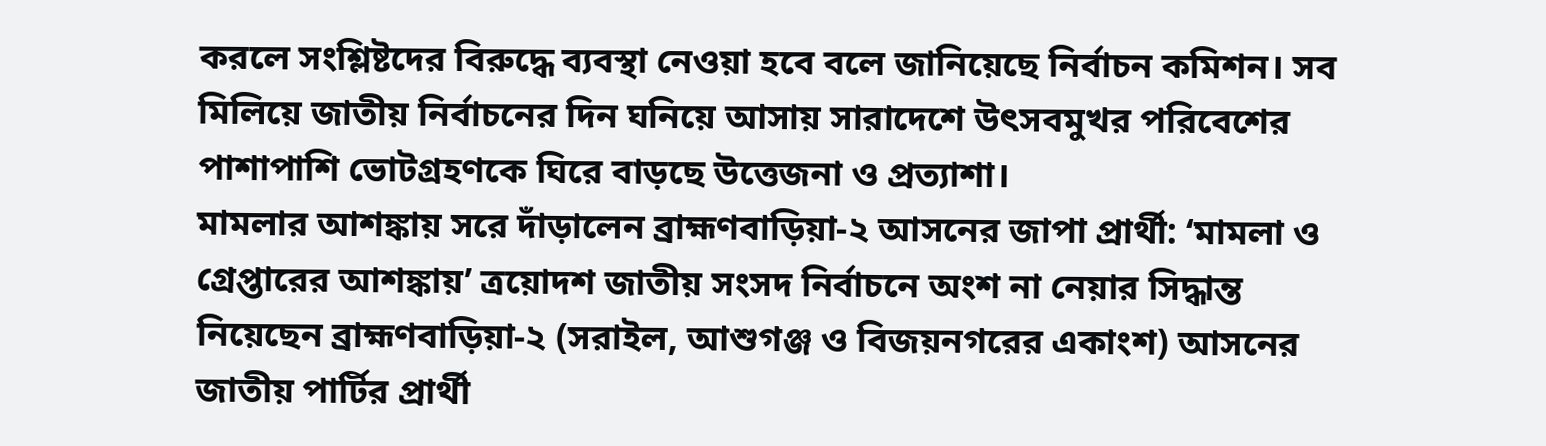করলে সংশ্লিষ্টদের বিরুদ্ধে ব্যবস্থা নেওয়া হবে বলে জানিয়েছে নির্বাচন কমিশন। সব মিলিয়ে জাতীয় নির্বাচনের দিন ঘনিয়ে আসায় সারাদেশে উৎসবমুখর পরিবেশের পাশাপাশি ভোটগ্রহণকে ঘিরে বাড়ছে উত্তেজনা ও প্রত্যাশা।
মামলার আশঙ্কায় সরে দাঁড়ালেন ব্রাহ্মণবাড়িয়া-২ আসনের জাপা প্রার্থী: ‘মামলা ও গ্রেপ্তারের আশঙ্কায়’ ত্রয়োদশ জাতীয় সংসদ নির্বাচনে অংশ না নেয়ার সিদ্ধান্ত নিয়েছেন ব্রাহ্মণবাড়িয়া-২ (সরাইল, আশুগঞ্জ ও বিজয়নগরের একাংশ) আসনের জাতীয় পার্টির প্রার্থী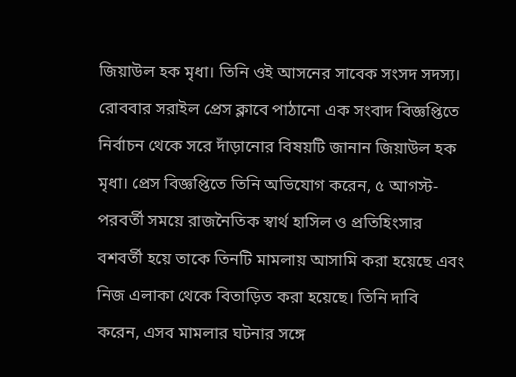জিয়াউল হক মৃধা। তিনি ওই আসনের সাবেক সংসদ সদস্য। রোববার সরাইল প্রেস ক্লাবে পাঠানো এক সংবাদ বিজ্ঞপ্তিতে নির্বাচন থেকে সরে দাঁড়ানোর বিষয়টি জানান জিয়াউল হক মৃধা। প্রেস বিজ্ঞপ্তিতে তিনি অভিযোগ করেন, ৫ আগস্ট-পরবর্তী সময়ে রাজনৈতিক স্বার্থ হাসিল ও প্রতিহিংসার বশবর্তী হয়ে তাকে তিনটি মামলায় আসামি করা হয়েছে এবং নিজ এলাকা থেকে বিতাড়িত করা হয়েছে। তিনি দাবি করেন, এসব মামলার ঘটনার সঙ্গে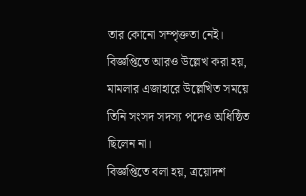তার কোনো সম্পৃক্ততা নেই। বিজ্ঞপ্তিতে আরও উল্লেখ করা হয়, মামলার এজাহারে উল্লেখিত সময়ে তিনি সংসদ সদস্য পদেও অধিষ্ঠিত ছিলেন না।
বিজ্ঞপ্তিতে বলা হয়, ত্রয়োদশ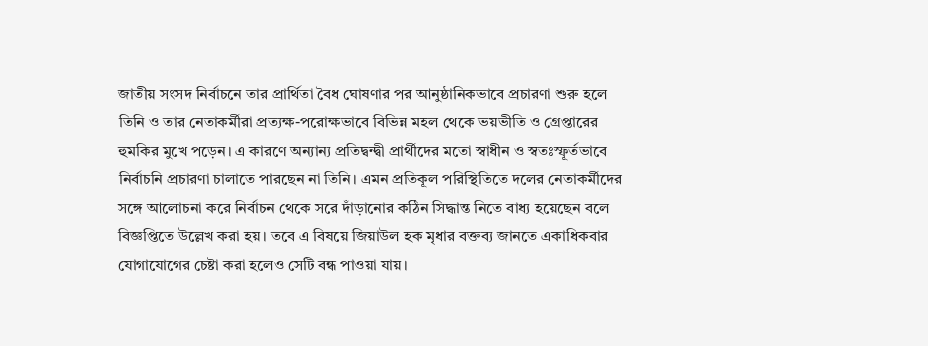জাতীয় সংসদ নির্বাচনে তার প্রার্থিতা বৈধ ঘোষণার পর আনুষ্ঠানিকভাবে প্রচারণা শুরু হলে তিনি ও তার নেতাকর্মীরা প্রত্যক্ষ-পরোক্ষভাবে বিভিন্ন মহল থেকে ভয়ভীতি ও গ্রেপ্তারের হুমকির মুখে পড়েন। এ কারণে অন্যান্য প্রতিদ্বন্দ্বী প্রার্থীদের মতো স্বাধীন ও স্বতঃস্ফূর্তভাবে নির্বাচনি প্রচারণা চালাতে পারছেন না তিনি। এমন প্রতিকূল পরিস্থিতিতে দলের নেতাকর্মীদের সঙ্গে আলোচনা করে নির্বাচন থেকে সরে দাঁড়ানোর কঠিন সিদ্ধান্ত নিতে বাধ্য হয়েছেন বলে বিজ্ঞপ্তিতে উল্লেখ করা হয়। তবে এ বিষয়ে জিয়াউল হক মৃধার বক্তব্য জানতে একাধিকবার যোগাযোগের চেষ্টা করা হলেও সেটি বন্ধ পাওয়া যায়।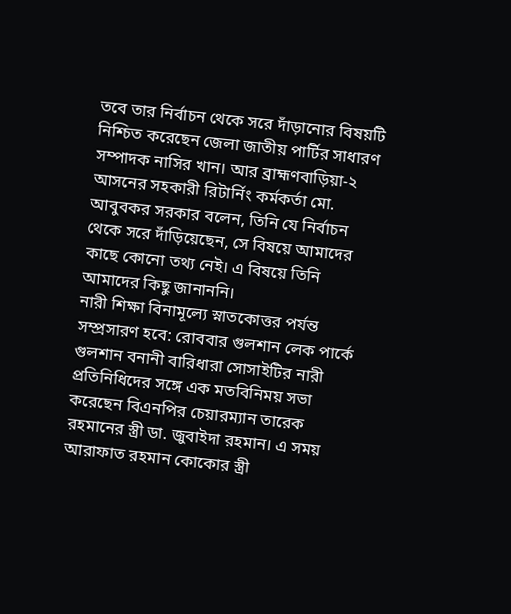তবে তার নির্বাচন থেকে সরে দাঁড়ানোর বিষয়টি নিশ্চিত করেছেন জেলা জাতীয় পার্টির সাধারণ সম্পাদক নাসির খান। আর ব্রাহ্মণবাড়িয়া-২ আসনের সহকারী রিটার্নিং কর্মকর্তা মো. আবুবকর সরকার বলেন, তিনি যে নির্বাচন থেকে সরে দাঁড়িয়েছেন, সে বিষয়ে আমাদের কাছে কোনো তথ্য নেই। এ বিষয়ে তিনি আমাদের কিছু জানাননি।
নারী শিক্ষা বিনামূল্যে স্নাতকোত্তর পর্যন্ত সম্প্রসারণ হবে: রোববার গুলশান লেক পার্কে গুলশান বনানী বারিধারা সোসাইটির নারী প্রতিনিধিদের সঙ্গে এক মতবিনিময় সভা করেছেন বিএনপির চেয়ারম্যান তারেক রহমানের স্ত্রী ডা. জুবাইদা রহমান। এ সময় আরাফাত রহমান কোকোর স্ত্রী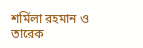শর্মিলা রহমান ও তারেক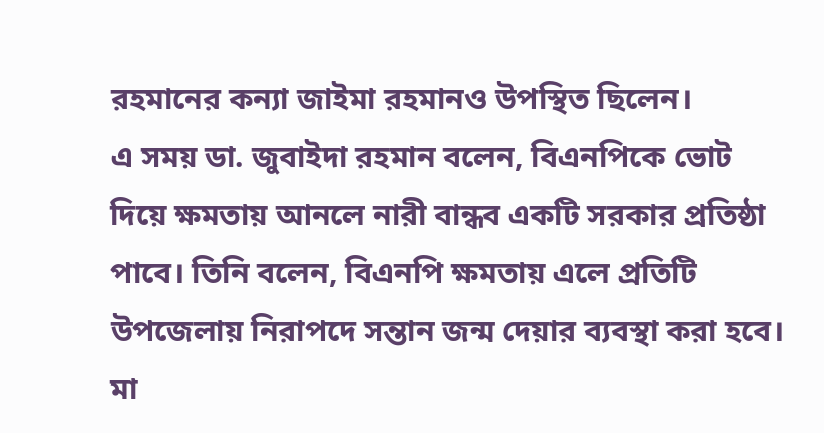রহমানের কন্যা জাইমা রহমানও উপস্থিত ছিলেন।
এ সময় ডা. জুবাইদা রহমান বলেন, বিএনপিকে ভোট দিয়ে ক্ষমতায় আনলে নারী বান্ধব একটি সরকার প্রতিষ্ঠা পাবে। তিনি বলেন, বিএনপি ক্ষমতায় এলে প্রতিটি উপজেলায় নিরাপদে সন্তান জন্ম দেয়ার ব্যবস্থা করা হবে। মা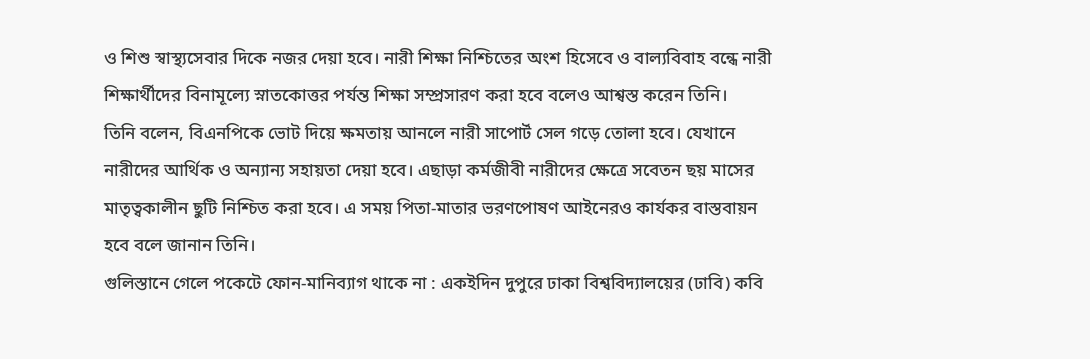ও শিশু স্বাস্থ্যসেবার দিকে নজর দেয়া হবে। নারী শিক্ষা নিশ্চিতের অংশ হিসেবে ও বাল্যবিবাহ বন্ধে নারী শিক্ষার্থীদের বিনামূল্যে স্নাতকোত্তর পর্যন্ত শিক্ষা সম্প্রসারণ করা হবে বলেও আশ্বস্ত করেন তিনি।
তিনি বলেন, বিএনপিকে ভোট দিয়ে ক্ষমতায় আনলে নারী সাপোর্ট সেল গড়ে তোলা হবে। যেখানে নারীদের আর্থিক ও অন্যান্য সহায়তা দেয়া হবে। এছাড়া কর্মজীবী নারীদের ক্ষেত্রে সবেতন ছয় মাসের মাতৃত্বকালীন ছুটি নিশ্চিত করা হবে। এ সময় পিতা-মাতার ভরণপোষণ আইনেরও কার্যকর বাস্তবায়ন হবে বলে জানান তিনি।
গুলিস্তানে গেলে পকেটে ফোন-মানিব্যাগ থাকে না : একইদিন দুপুরে ঢাকা বিশ্ববিদ্যালয়ের (ঢাবি) কবি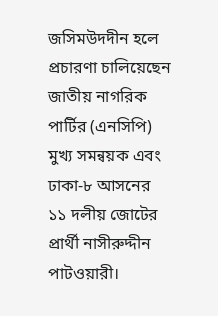জসিমউদদীন হলে প্রচারণা চালিয়েছেন জাতীয় নাগরিক পার্টির (এনসিপি) মুখ্য সমন্বয়ক এবং ঢাকা-৮ আসনের ১১ দলীয় জোটের প্রার্থী নাসীরুদ্দীন পাটওয়ারী।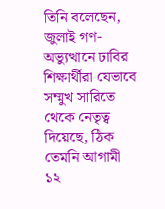তিনি বলেছেন, জুলাই গণ-অভ্যুত্থানে ঢাবির শিক্ষার্থীরা যেভাবে সম্মুখ সারিতে থেকে নেতৃত্ব দিয়েছে, ঠিক তেমনি আগামী ১২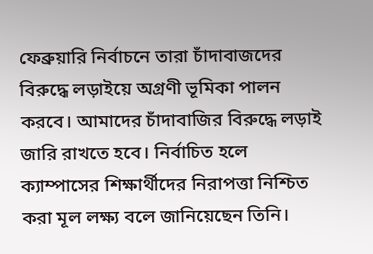ফেব্রুয়ারি নির্বাচনে তারা চাঁদাবাজদের বিরুদ্ধে লড়াইয়ে অগ্রণী ভূমিকা পালন করবে। আমাদের চাঁদাবাজির বিরুদ্ধে লড়াই জারি রাখতে হবে। নির্বাচিত হলে ক্যাম্পাসের শিক্ষার্থীদের নিরাপত্তা নিশ্চিত করা মূল লক্ষ্য বলে জানিয়েছেন তিনি।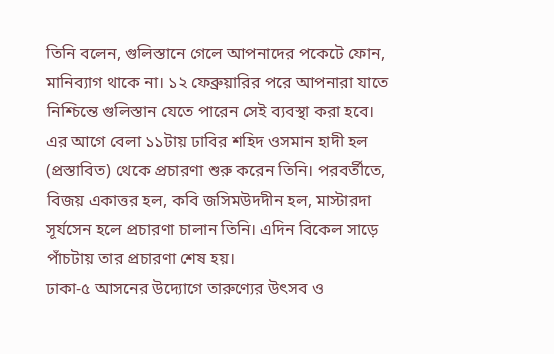তিনি বলেন, গুলিস্তানে গেলে আপনাদের পকেটে ফোন, মানিব্যাগ থাকে না। ১২ ফেব্রুয়ারির পরে আপনারা যাতে নিশ্চিন্তে গুলিস্তান যেতে পারেন সেই ব্যবস্থা করা হবে।
এর আগে বেলা ১১টায় ঢাবির শহিদ ওসমান হাদী হল (প্রস্তাবিত) থেকে প্রচারণা শুরু করেন তিনি। পরবর্তীতে, বিজয় একাত্তর হল, কবি জসিমউদদীন হল, মাস্টারদা সূর্যসেন হলে প্রচারণা চালান তিনি। এদিন বিকেল সাড়ে পাঁচটায় তার প্রচারণা শেষ হয়।
ঢাকা-৫ আসনের উদ্যোগে তারুণ্যের উৎসব ও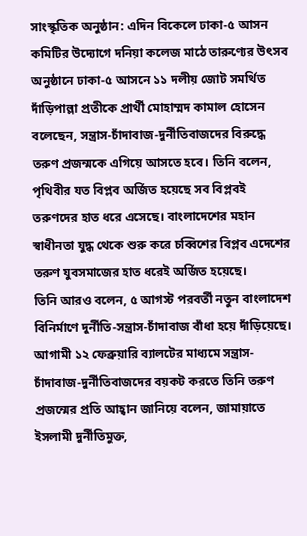সাংস্কৃতিক অনুষ্ঠান: এদিন বিকেলে ঢাকা-৫ আসন কমিটির উদ্যোগে দনিয়া কলেজ মাঠে তারুণ্যের উৎসব অনুষ্ঠানে ঢাকা-৫ আসনে ১১ দলীয় জোট সমর্থিত দাঁড়িপাল্লা প্রতীকে প্রার্থী মোহাম্মদ কামাল হোসেন বলেছেন, সন্ত্রাস-চাঁদাবাজ-দুর্নীতিবাজদের বিরুদ্ধে তরুণ প্রজন্মকে এগিয়ে আসতে হবে। তিনি বলেন, পৃথিবীর যত বিপ্লব অর্জিত হয়েছে সব বিপ্লবই তরুণদের হাত ধরে এসেছে। বাংলাদেশের মহান স্বাধীনতা যুদ্ধ থেকে শুরু করে চব্বিশের বিপ্লব এদেশের তরুণ যুবসমাজের হাত ধরেই অর্জিত হয়েছে।
তিনি আরও বলেন, ৫ আগস্ট পরবর্তী নতুন বাংলাদেশ বিনির্মাণে দুর্নীতি-সন্ত্রাস-চাঁদাবাজ বাঁধা হয়ে দাঁড়িয়েছে। আগামী ১২ ফেব্রুয়ারি ব্যালটের মাধ্যমে সন্ত্রাস-চাঁদাবাজ-দুর্নীতিবাজদের বয়কট করতে তিনি তরুণ প্রজন্মের প্রতি আহ্বান জানিয়ে বলেন, জামায়াতে ইসলামী দুর্নীতিমুক্ত,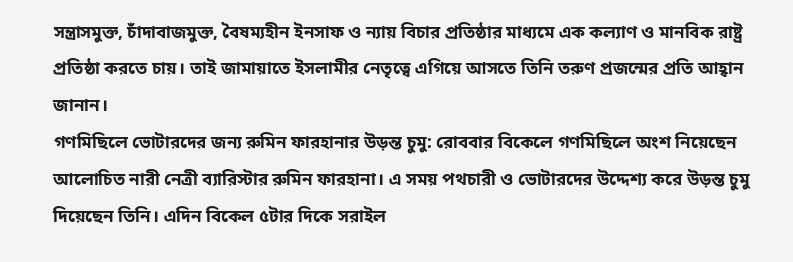সন্ত্রাসমুক্ত, চাঁদাবাজমুক্ত, বৈষম্যহীন ইনসাফ ও ন্যায় বিচার প্রতিষ্ঠার মাধ্যমে এক কল্যাণ ও মানবিক রাষ্ট্র প্রতিষ্ঠা করতে চায়। তাই জামায়াতে ইসলামীর নেতৃত্বে এগিয়ে আসতে তিনি তরুণ প্রজন্মের প্রতি আহ্বান জানান।
গণমিছিলে ভোটারদের জন্য রুমিন ফারহানার উড়ন্ত চুমু: রোববার বিকেলে গণমিছিলে অংশ নিয়েছেন আলোচিত নারী নেত্রী ব্যারিস্টার রুমিন ফারহানা। এ সময় পথচারী ও ভোটারদের উদ্দেশ্য করে উড়ন্ত চুমু দিয়েছেন তিনি। এদিন বিকেল ৫টার দিকে সরাইল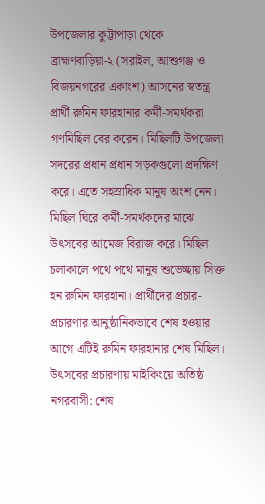উপজেলার কুট্টাপাড়া থেকে ব্রাহ্মণবাড়িয়া-২ (সরাইল, আশুগঞ্জ ও বিজয়নগরের একাংশ) আসনের স্বতন্ত্র প্রার্থী রুমিন ফারহানার কর্মী-সমর্থকরা গণমিছিল বের করেন। মিছিলটি উপজেলা সদরের প্রধান প্রধান সড়কগুলো প্রদক্ষিণ করে। এতে সহস্রাধিক মানুষ অংশ নেন। মিছিল ঘিরে কর্মী-সমর্থকদের মাঝে উৎসবের আমেজ বিরাজ করে। মিছিল চলাকালে পথে পথে মানুষ শুভেচ্ছায় সিক্ত হন রুমিন ফারহানা। প্রার্থীদের প্রচার-প্রচারণার আনুষ্ঠানিকভাবে শেষ হওয়ার আগে এটিই রুমিন ফারহানার শেষ মিছিল।
উৎসবের প্রচারণায় মাইকিংয়ে অতিষ্ঠ নগরবাসী: শেষ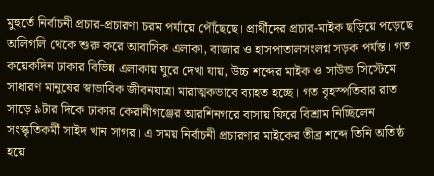মুহুর্তে নির্বাচনী প্রচার-প্রচারণা চরম পর্যায়ে পৌঁছেছে। প্রার্থীদের প্রচার-মাইক ছড়িয়ে পড়েছে অলিগলি থেকে শুরু করে আবাসিক এলাকা, বাজার ও হাসপাতালসংলগ্ন সড়ক পর্যন্ত। গত কয়েকদিন ঢাকার বিভিন্ন এলাকায় ঘুরে দেখা যায়, উচ্চ শব্দের মাইক ও সাউন্ড সিস্টেমে সাধারণ মানুষের স্বাভাবিক জীবনযাত্রা মারাত্মকভাবে ব্যাহত হচ্ছে। গত বৃহস্পতিবার রাত সাড়ে ৯টার দিকে ঢাকার কেরানীগঞ্জের আরশিনগরে বাসায় ফিরে বিশ্রাম নিচ্ছিলেন সংস্কৃতিকর্মী সাইদ খান সাগর। এ সময় নির্বাচনী প্রচারণার মাইকের তীব্র শব্দে তিনি অতিষ্ঠ হয়ে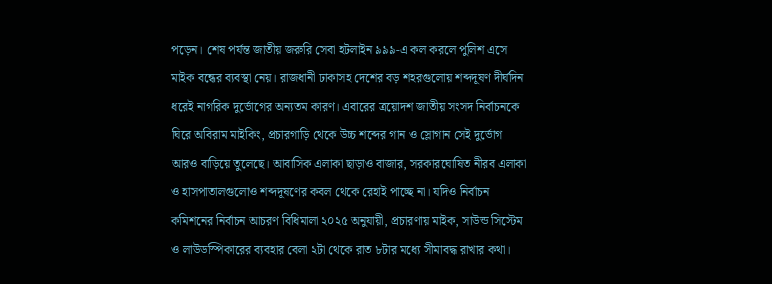পড়েন। শেষ পর্যন্ত জাতীয় জরুরি সেবা হটলাইন ৯৯৯-এ কল করলে পুলিশ এসে মাইক বন্ধের ব্যবস্থা নেয়। রাজধানী ঢাকাসহ দেশের বড় শহরগুলোয় শব্দদূষণ দীর্ঘদিন ধরেই নাগরিক দুর্ভোগের অন্যতম কারণ। এবারের ত্রয়োদশ জাতীয় সংসদ নির্বাচনকে ঘিরে অবিরাম মাইকিং, প্রচারগাড়ি থেকে উচ্চ শব্দের গান ও স্লোগান সেই দুর্ভোগ আরও বাড়িয়ে তুলেছে। আবাসিক এলাকা ছাড়াও বাজার, সরকারঘোষিত নীরব এলাকা ও হাসপাতালগুলোও শব্দদূষণের কবল থেকে রেহাই পাচ্ছে না। যদিও নির্বাচন কমিশনের নির্বাচন আচরণ বিধিমালা ২০২৫ অনুযায়ী, প্রচারণায় মাইক, সাউন্ড সিস্টেম ও লাউডস্পিকারের ব্যবহার বেলা ২টা থেকে রাত ৮টার মধ্যে সীমাবদ্ধ রাখার কথা।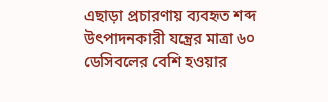এছাড়া প্রচারণায় ব্যবহৃত শব্দ উৎপাদনকারী যন্ত্রের মাত্রা ৬০ ডেসিবলের বেশি হওয়ার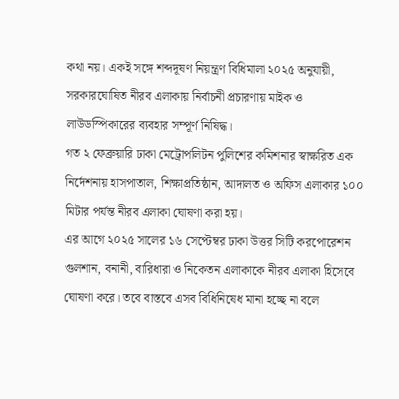কথা নয়। একই সঙ্গে শব্দদূষণ নিয়ন্ত্রণ বিধিমালা ২০২৫ অনুযায়ী, সরকারঘোষিত নীরব এলাকায় নির্বাচনী প্রচারণায় মাইক ও লাউডস্পিকারের ব্যবহার সম্পূর্ণ নিষিদ্ধ।
গত ২ ফেব্রুয়ারি ঢাকা মেট্রোপলিটন পুলিশের কমিশনার স্বাক্ষরিত এক নির্দেশনায় হাসপাতাল, শিক্ষাপ্রতিষ্ঠান, আদালত ও অফিস এলাকার ১০০ মিটার পর্যন্ত নীরব এলাকা ঘোষণা করা হয়।
এর আগে ২০২৫ সালের ১৬ সেপ্টেম্বর ঢাকা উত্তর সিটি করপোরেশন গুলশান, বনানী, বারিধারা ও নিকেতন এলাকাকে নীরব এলাকা হিসেবে ঘোষণা করে। তবে বাস্তবে এসব বিধিনিষেধ মানা হচ্ছে না বলে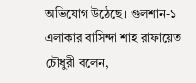অভিযোগ উঠেছে। গুলশান-১ এলাকার বাসিন্দা শাহ রাফায়েত চৌধুরী বলেন,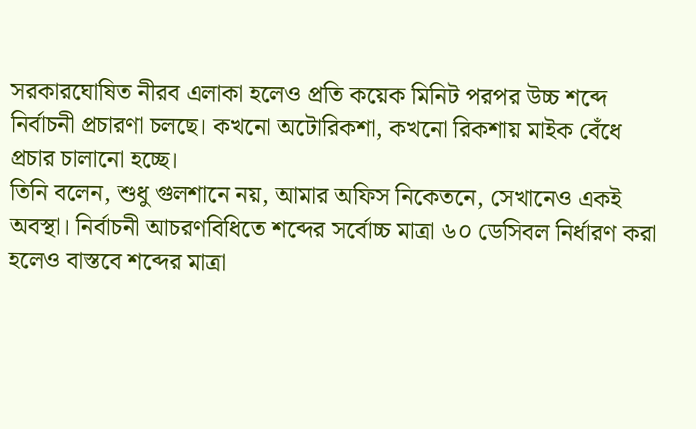সরকারঘোষিত নীরব এলাকা হলেও প্রতি কয়েক মিনিট পরপর উচ্চ শব্দে নির্বাচনী প্রচারণা চলছে। কখনো অটোরিকশা, কখনো রিকশায় মাইক বেঁধে প্রচার চালানো হচ্ছে।
তিনি বলেন, শুধু গুলশানে নয়, আমার অফিস নিকেতনে, সেখানেও একই অবস্থা। নির্বাচনী আচরণবিধিতে শব্দের সর্বোচ্চ মাত্রা ৬০ ডেসিবল নির্ধারণ করা হলেও বাস্তবে শব্দের মাত্রা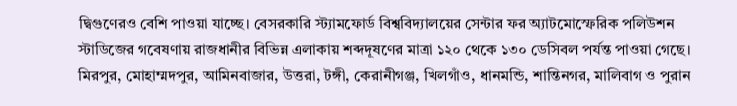দ্বিগুণেরও বেশি পাওয়া যাচ্ছে। বেসরকারি স্ট্যামফোর্ড বিশ্ববিদ্যালয়ের সেন্টার ফর অ্যাটমোস্ফেরিক পলিউশন স্টাডিজের গবেষণায় রাজধানীর বিভিন্ন এলাকায় শব্দদূষণের মাত্রা ১২০ থেকে ১৩০ ডেসিবল পর্যন্ত পাওয়া গেছে। মিরপুর, মোহাম্মদপুর, আমিনবাজার, উত্তরা, টঙ্গী, কেরানীগঞ্জ, খিলগাঁও, ধানমন্ডি, শান্তিনগর, মালিবাগ ও পুরান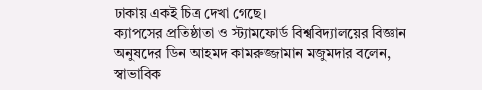ঢাকায় একই চিত্র দেখা গেছে।
ক্যাপসের প্রতিষ্ঠাতা ও স্ট্যামফোর্ড বিশ্ববিদ্যালয়ের বিজ্ঞান অনুষদের ডিন আহমদ কামরুজ্জামান মজুমদার বলেন, স্বাভাবিক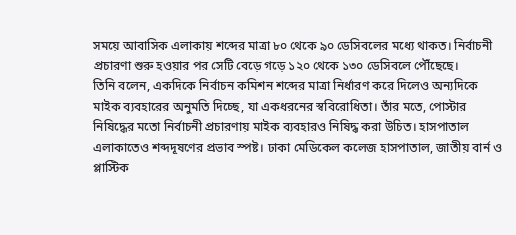সময়ে আবাসিক এলাকায় শব্দের মাত্রা ৮০ থেকে ৯০ ডেসিবলের মধ্যে থাকত। নির্বাচনী প্রচারণা শুরু হওয়ার পর সেটি বেড়ে গড়ে ১২০ থেকে ১৩০ ডেসিবলে পৌঁছেছে।
তিনি বলেন, একদিকে নির্বাচন কমিশন শব্দের মাত্রা নির্ধারণ করে দিলেও অন্যদিকে মাইক ব্যবহারের অনুমতি দিচ্ছে, যা একধরনের স্ববিরোধিতা। তাঁর মতে, পোস্টার নিষিদ্ধের মতো নির্বাচনী প্রচারণায় মাইক ব্যবহারও নিষিদ্ধ করা উচিত। হাসপাতাল এলাকাতেও শব্দদূষণের প্রভাব স্পষ্ট। ঢাকা মেডিকেল কলেজ হাসপাতাল, জাতীয় বার্ন ও প্লাস্টিক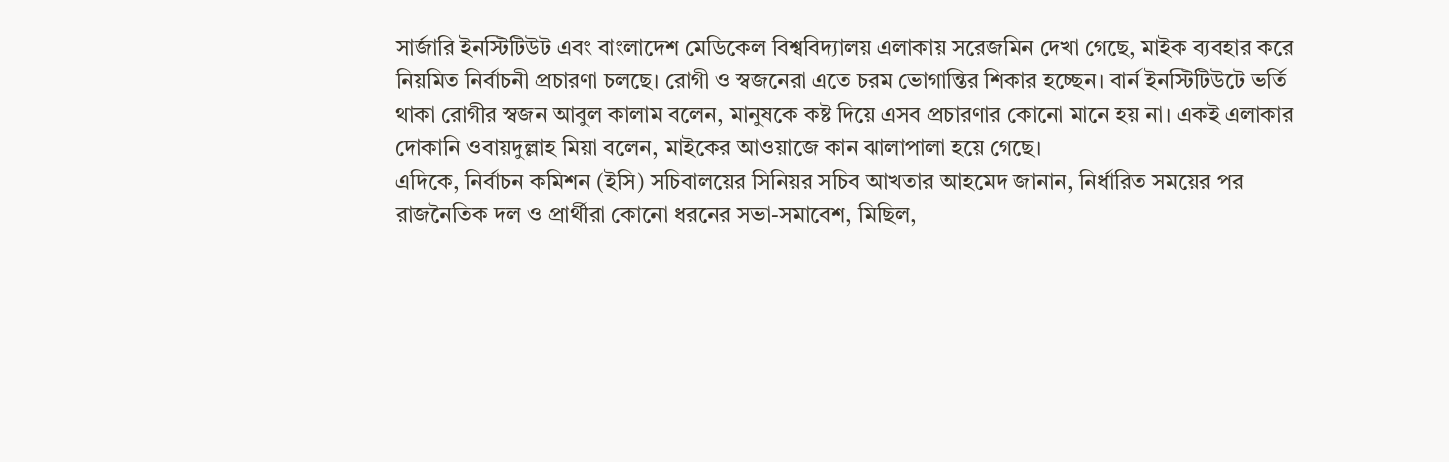সার্জারি ইনস্টিটিউট এবং বাংলাদেশ মেডিকেল বিশ্ববিদ্যালয় এলাকায় সরেজমিন দেখা গেছে, মাইক ব্যবহার করে নিয়মিত নির্বাচনী প্রচারণা চলছে। রোগী ও স্বজনেরা এতে চরম ভোগান্তির শিকার হচ্ছেন। বার্ন ইনস্টিটিউটে ভর্তি থাকা রোগীর স্বজন আবুল কালাম বলেন, মানুষকে কষ্ট দিয়ে এসব প্রচারণার কোনো মানে হয় না। একই এলাকার দোকানি ওবায়দুল্লাহ মিয়া বলেন, মাইকের আওয়াজে কান ঝালাপালা হয়ে গেছে।
এদিকে, নির্বাচন কমিশন (ইসি) সচিবালয়ের সিনিয়র সচিব আখতার আহমেদ জানান, নির্ধারিত সময়ের পর রাজনৈতিক দল ও প্রার্থীরা কোনো ধরনের সভা-সমাবেশ, মিছিল,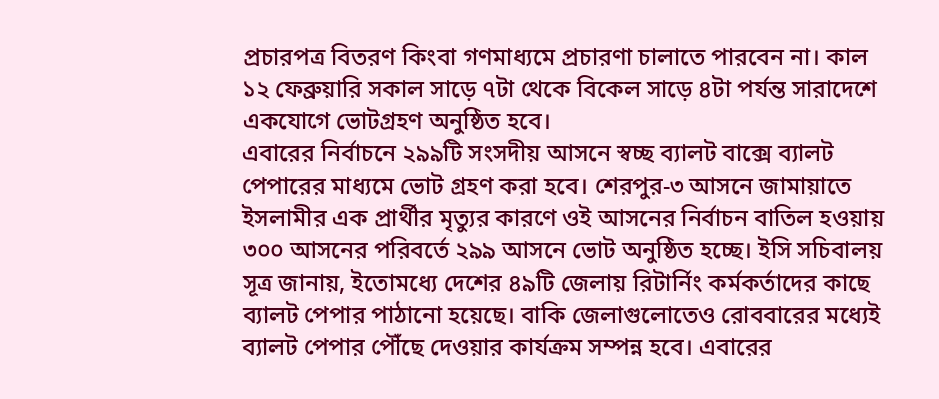প্রচারপত্র বিতরণ কিংবা গণমাধ্যমে প্রচারণা চালাতে পারবেন না। কাল ১২ ফেব্রুয়ারি সকাল সাড়ে ৭টা থেকে বিকেল সাড়ে ৪টা পর্যন্ত সারাদেশে একযোগে ভোটগ্রহণ অনুষ্ঠিত হবে।
এবারের নির্বাচনে ২৯৯টি সংসদীয় আসনে স্বচ্ছ ব্যালট বাক্সে ব্যালট পেপারের মাধ্যমে ভোট গ্রহণ করা হবে। শেরপুর-৩ আসনে জামায়াতে ইসলামীর এক প্রার্থীর মৃত্যুর কারণে ওই আসনের নির্বাচন বাতিল হওয়ায় ৩০০ আসনের পরিবর্তে ২৯৯ আসনে ভোট অনুষ্ঠিত হচ্ছে। ইসি সচিবালয় সূত্র জানায়, ইতোমধ্যে দেশের ৪৯টি জেলায় রিটার্নিং কর্মকর্তাদের কাছে ব্যালট পেপার পাঠানো হয়েছে। বাকি জেলাগুলোতেও রোববারের মধ্যেই ব্যালট পেপার পৌঁছে দেওয়ার কার্যক্রম সম্পন্ন হবে। এবারের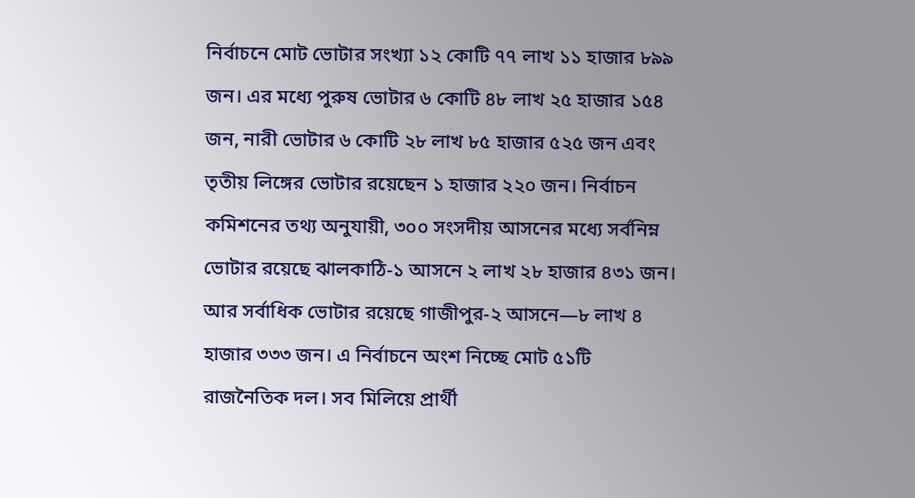নির্বাচনে মোট ভোটার সংখ্যা ১২ কোটি ৭৭ লাখ ১১ হাজার ৮৯৯ জন। এর মধ্যে পুরুষ ভোটার ৬ কোটি ৪৮ লাখ ২৫ হাজার ১৫৪ জন, নারী ভোটার ৬ কোটি ২৮ লাখ ৮৫ হাজার ৫২৫ জন এবং তৃতীয় লিঙ্গের ভোটার রয়েছেন ১ হাজার ২২০ জন। নির্বাচন কমিশনের তথ্য অনুযায়ী, ৩০০ সংসদীয় আসনের মধ্যে সর্বনিম্ন ভোটার রয়েছে ঝালকাঠি-১ আসনে ২ লাখ ২৮ হাজার ৪৩১ জন। আর সর্বাধিক ভোটার রয়েছে গাজীপুর-২ আসনে—৮ লাখ ৪ হাজার ৩৩৩ জন। এ নির্বাচনে অংশ নিচ্ছে মোট ৫১টি রাজনৈতিক দল। সব মিলিয়ে প্রার্থী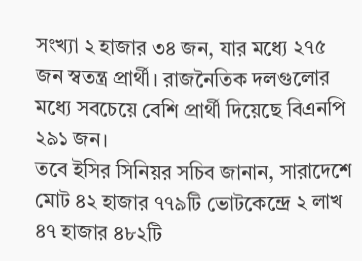সংখ্যা ২ হাজার ৩৪ জন, যার মধ্যে ২৭৫ জন স্বতন্ত্র প্রার্থী। রাজনৈতিক দলগুলোর মধ্যে সবচেয়ে বেশি প্রার্থী দিয়েছে বিএনপি ২৯১ জন।
তবে ইসির সিনিয়র সচিব জানান, সারাদেশে মোট ৪২ হাজার ৭৭৯টি ভোটকেন্দ্রে ২ লাখ ৪৭ হাজার ৪৮২টি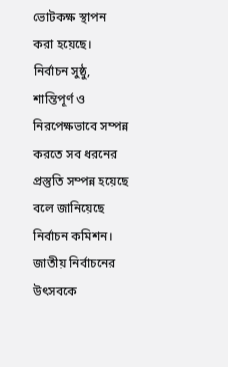ভোটকক্ষ স্থাপন করা হয়েছে। নির্বাচন সুষ্ঠু, শান্তিপূর্ণ ও নিরপেক্ষভাবে সম্পন্ন করতে সব ধরনের প্রস্তুতি সম্পন্ন হয়েছে বলে জানিয়েছে নির্বাচন কমিশন। জাতীয় নির্বাচনের উৎসবকে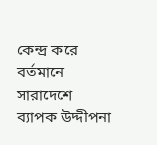কেন্দ্র করে বর্তমানে সারাদেশে ব্যাপক উদ্দীপনা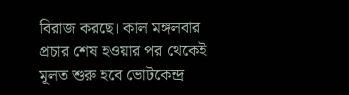বিরাজ করছে। কাল মঙ্গলবার প্রচার শেষ হওয়ার পর থেকেই মূলত শুরু হবে ভোটকেন্দ্র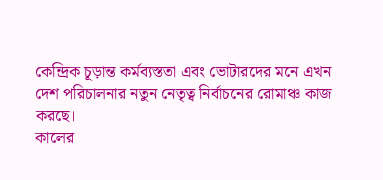কেন্দ্রিক চূড়ান্ত কর্মব্যস্ততা এবং ভোটারদের মনে এখন দেশ পরিচালনার নতুন নেতৃত্ব নির্বাচনের রোমাঞ্চ কাজ করছে।
কালের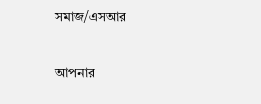সমাজ/এসআর


আপনার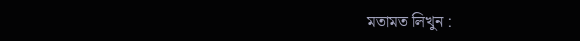মতামত লিখুন :